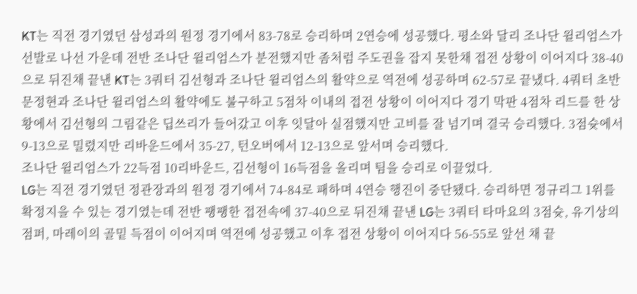KT는 직전 경기였던 삼성과의 원정 경기에서 83-78로 승리하며 2연승에 성공했다. 평소와 달리 조나단 윌리엄스가 선발로 나선 가운데 전반 조나단 윌리엄스가 분전했지만 좀처럼 주도권을 잡지 못한채 접전 상황이 이어지다 38-40으로 뒤진채 끝낸 KT는 3쿼터 김선형과 조나단 윌리엄스의 활약으로 역전에 성공하며 62-57로 끝냈다. 4쿼터 초반 문정현과 조나단 윌리엄스의 활약에도 불구하고 5점차 이내의 접전 상황이 이어지다 경기 막판 4점차 리드를 한 상황에서 김선형의 그림같은 딥쓰리가 들어갔고 이후 잇달아 실점했지만 고비를 잘 넘기며 결국 승리했다. 3점슛에서 9-13으로 밀렸지만 리바운드에서 35-27, 턴오버에서 12-13으로 앞서며 승리했다.
조나단 윌리엄스가 22득점 10리바운드, 김선형이 16득점을 올리며 팀을 승리로 이끌었다.
LG는 직전 경기였던 정관장과의 원정 경기에서 74-84로 패하며 4연승 행진이 중단됐다. 승리하면 정규리그 1위를 확정지을 수 있는 경기였는데 전반 팽팽한 접전속에 37-40으로 뒤진채 끝낸 LG는 3쿼터 타마요의 3점슛, 유기상의 점퍼, 마레이의 골밑 득점이 이어지며 역전에 성공했고 이후 접전 상황이 이어지다 56-55로 앞선 채 끝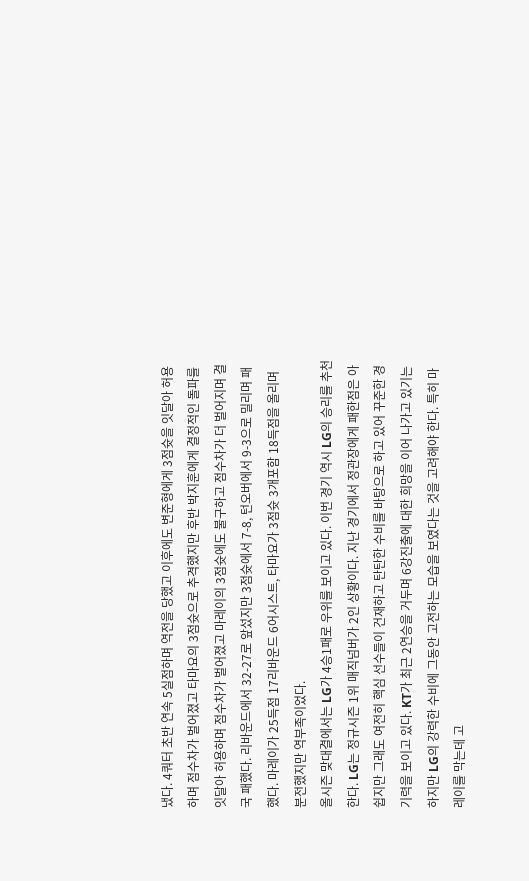냈다. 4쿼터 초반 연속 5실점하며 역전을 당했고 이후에도 변준형에게 3점슛을 잇달아 허용하며 점수차가 벌어졌고 타마요의 3점슛으로 추격했지만 후반 박지훈에게 결정적인 돌파를 잇달아 허용하며 점수차가 벌어졌고 마레이의 3점슛에도 불구하고 점수차가 더 벌어지며 결국 패했다. 리바운드에서 32-27로 앞섰지만 3점슛에서 7-8, 턴오버에서 9-3으로 밀리며 패했다. 마레이가 25득점 17리바운드 6어시스트, 타마요가 3점슛 3개포함 18득점을 올리며 분전했지만 역부족이었다.
올시즌 맞대결에서는 LG가 4승1패로 우위를 보이고 있다. 이번 경기 역시 LG의 승리를 추천한다. LG는 정규시즌 1위 매직넘버가 2인 상황이다. 지난 경기에서 정관장에게 패한점은 아쉽지만 그래도 여전히 핵심 선수들이 건재하고 탄탄한 수비를 바탕으로 하고 있어 꾸준한 경기력을 보이고 있다. KT가 최근 2연승을 거두며 6강진출에 대한 희망을 이어 나가고 있기는 하지만 LG의 강력한 수비에 그동안 고전하는 모습을 보였다는 것을 고려해야 한다. 특히 마레이를 막는데 고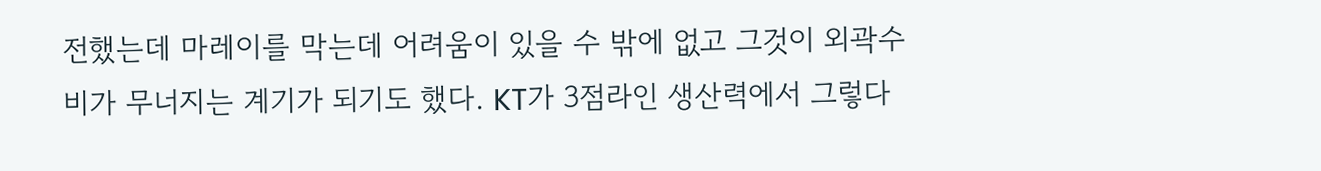전했는데 마레이를 막는데 어려움이 있을 수 밖에 없고 그것이 외곽수비가 무너지는 계기가 되기도 했다. KT가 3점라인 생산력에서 그렇다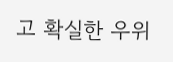고 확실한 우위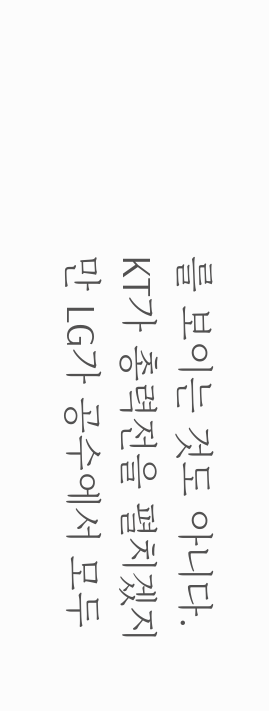를 보이는 것도 아니다. KT가 총력전을 펼치겠지만 LG가 공수에서 모두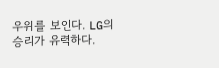우위를 보인다. LG의 승리가 유력하다.